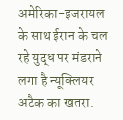अमेरिका-इजरायल के साथ ईरान के चल रहे युद्ध पर मंडराने लगा है न्यूक्लियर अटैक का खतरा.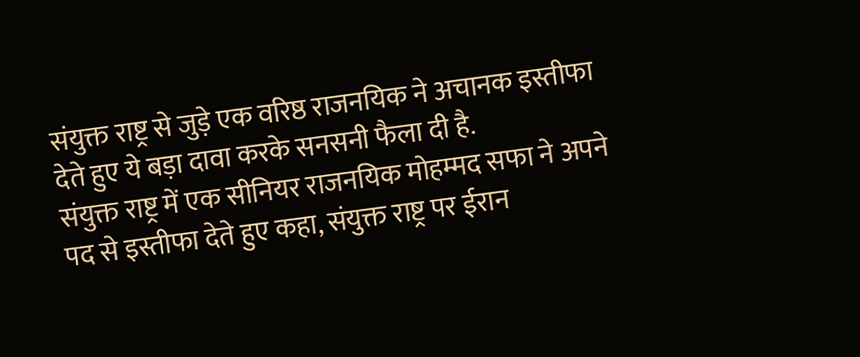संयुक्त राष्ट्र से जुड़े एक वरिष्ठ राजनयिक ने अचानक इस्तीफा देते हुए ये बड़ा दावा करके सनसनी फैला दी है.
संयुक्त राष्ट्र में एक सीनियर राजनयिक मोहम्मद सफा ने अपने पद से इस्तीफा देते हुए कहा, संयुक्त राष्ट्र पर ईरान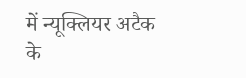में न्यूक्लियर अटैक के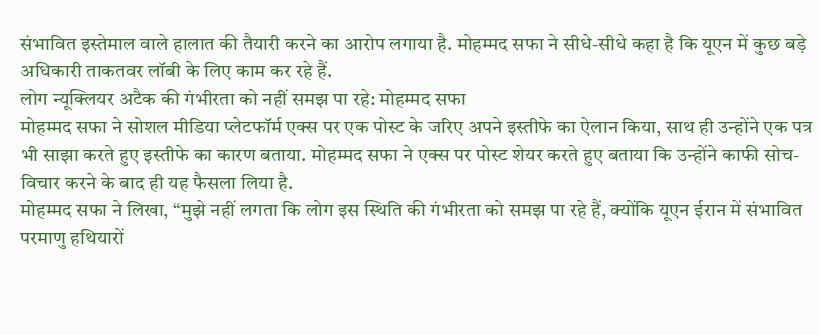संभावित इस्तेमाल वाले हालात की तैयारी करने का आरोप लगाया है. मोहम्मद सफा ने सीधे-सीधे कहा है कि यूएन में कुछ बड़े अधिकारी ताकतवर लॉबी के लिए काम कर रहे हैं.
लोग न्यूक्लियर अटैक की गंभीरता को नहीं समझ पा रहे: मोहम्मद सफा
मोहम्मद सफा ने सोशल मीडिया प्लेटफॉर्म एक्स पर एक पोस्ट के जरिए अपने इस्तीफे का ऐलान किया, साथ ही उन्होंने एक पत्र भी साझा करते हुए इस्तीफे का कारण बताया. मोहम्मद सफा ने एक्स पर पोस्ट शेयर करते हुए बताया कि उन्होंने काफी सोच-विचार करने के बाद ही यह फैसला लिया है.
मोहम्मद सफा ने लिखा, “मुझे नहीं लगता कि लोग इस स्थिति की गंभीरता को समझ पा रहे हैं, क्योंकि यूएन ईरान में संभावित परमाणु हथियारों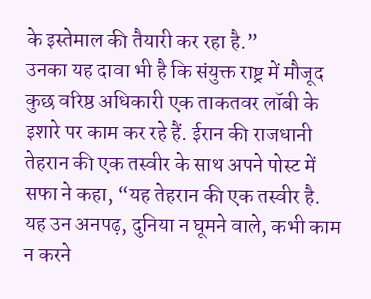के इस्तेमाल की तैयारी कर रहा है.”
उनका यह दावा भी है कि संयुक्त राष्ट्र में मौजूद कुछ वरिष्ठ अधिकारी एक ताकतवर लॉबी के इशारे पर काम कर रहे हैं. ईरान की राजधानी तेहरान की एक तस्वीर के साथ अपने पोस्ट में सफा ने कहा, “यह तेहरान की एक तस्वीर है. यह उन अनपढ़, दुनिया न घूमने वाले, कभी काम न करने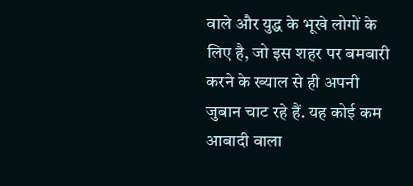वाले और युद्ध के भूखे लोगों के लिए है, जो इस शहर पर बमबारी करने के ख्याल से ही अपनी जुबान चाट रहे हैं. यह कोई कम आबादी वाला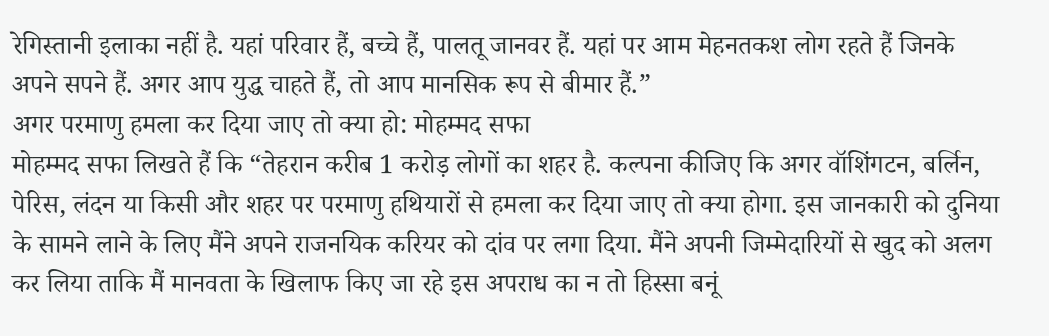रेगिस्तानी इलाका नहीं है. यहां परिवार हैं, बच्चे हैं, पालतू जानवर हैं. यहां पर आम मेहनतकश लोग रहते हैं जिनके अपने सपने हैं. अगर आप युद्ध चाहते हैं, तो आप मानसिक रूप से बीमार हैं.”
अगर परमाणु हमला कर दिया जाए तो क्या हो: मोहम्मद सफा
मोहम्मद सफा लिखते हैं कि “तेहरान करीब 1 करोड़ लोगों का शहर है. कल्पना कीजिए कि अगर वॉशिंगटन, बर्लिन, पेरिस, लंदन या किसी और शहर पर परमाणु हथियारों से हमला कर दिया जाए तो क्या होगा. इस जानकारी को दुनिया के सामने लाने के लिए मैंने अपने राजनयिक करियर को दांव पर लगा दिया. मैंने अपनी जिम्मेदारियों से खुद को अलग कर लिया ताकि मैं मानवता के खिलाफ किए जा रहे इस अपराध का न तो हिस्सा बनूं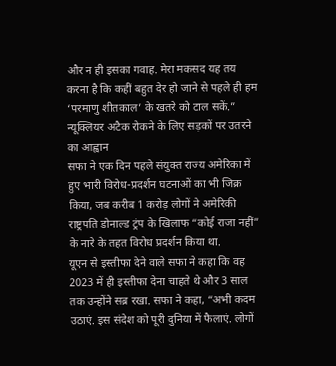और न ही इसका गवाह. मेरा मकसद यह तय करना है कि कहीं बहुत देर हो जाने से पहले ही हम ‘परमाणु शीतकाल’ के खतरे को टाल सकें.”
न्यूक्लियर अटैक रोकने के लिए सड़कों पर उतरने का आह्वान
सफा ने एक दिन पहले संयुक्त राज्य अमेरिका में हुए भारी विरोध-प्रदर्शन घटनाओं का भी जिक्र किया, जब करीब 1 करोड़ लोगों ने अमेरिकी राष्ट्रपति डोनाल्ड ट्रंप के खिलाफ “कोई राजा नहीं” के नारे के तहत विरोध प्रदर्शन किया था.
यूएन से इस्तीफा देने वाले सफा ने कहा कि वह 2023 में ही इस्तीफा देना चाहते थे और 3 साल तक उन्होंने सब्र रखा. सफा ने कहा, “अभी कदम उठाएं. इस संदेश को पूरी दुनिया में फैलाएं. लोगों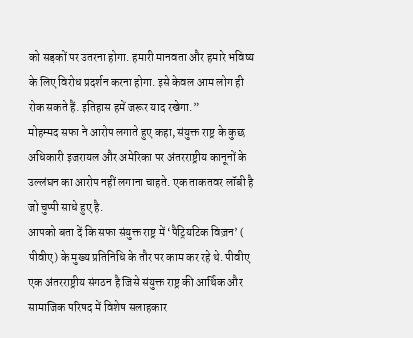को सड़कों पर उतरना होगा. हमारी मानवता और हमारे भविष्य के लिए विरोध प्रदर्शन करना होगा. इसे केवल आम लोग ही रोक सकते हैं. इतिहास हमें जरूर याद रखेगा.”
मोहम्मद सफा ने आरोप लगाते हुए कहा, संयुक्त राष्ट्र के कुछ अधिकारी इजरायल और अमेरिका पर अंतरराष्ट्रीय कानूनों के उल्लंघन का आरोप नहीं लगाना चाहते. एक ताकतवर लॉबी है जो चुप्पी साधे हुए है.
आपको बता दें कि सफा संयुक्त राष्ट्र में ‘पैट्रियटिक विज़न’ ( पीवीए) के मुख्य प्रतिनिधि के तौर पर काम कर रहे थे. पीवीए एक अंतरराष्ट्रीय संगठन है जिसे संयुक्त राष्ट्र की आर्थिक और सामाजिक परिषद में विशेष सलाहकार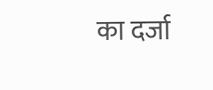का दर्जा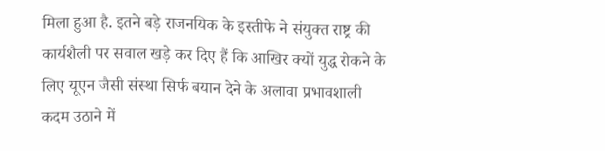मिला हुआ है. इतने बड़े राजनयिक के इस्तीफे ने संयुक्त राष्ट्र की कार्यशैली पर सवाल खड़े कर दिए हैं कि आखिर क्यों युद्ध रोकने के लिए यूएन जैसी संस्था सिर्फ बयान देने के अलावा प्रभावशाली कदम उठाने में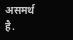असमर्थ है.